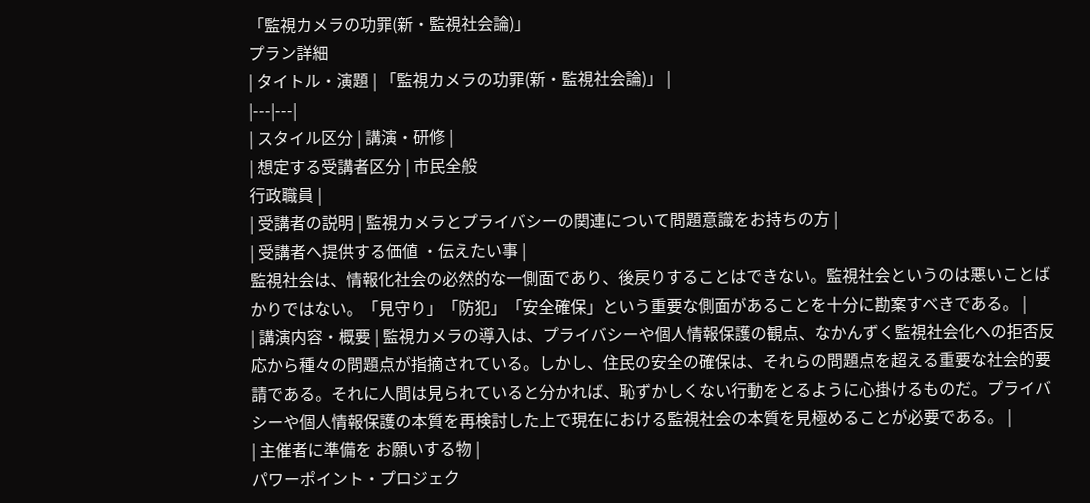「監視カメラの功罪(新・監視社会論)」
プラン詳細
| タイトル・演題 | 「監視カメラの功罪(新・監視社会論)」 |
|---|---|
| スタイル区分 | 講演・研修 |
| 想定する受講者区分 | 市民全般
行政職員 |
| 受講者の説明 | 監視カメラとプライバシーの関連について問題意識をお持ちの方 |
| 受講者へ提供する価値 ・伝えたい事 |
監視社会は、情報化社会の必然的な一側面であり、後戻りすることはできない。監視社会というのは悪いことばかりではない。「見守り」「防犯」「安全確保」という重要な側面があることを十分に勘案すべきである。 |
| 講演内容・概要 | 監視カメラの導入は、プライバシーや個人情報保護の観点、なかんずく監視社会化への拒否反応から種々の問題点が指摘されている。しかし、住民の安全の確保は、それらの問題点を超える重要な社会的要請である。それに人間は見られていると分かれば、恥ずかしくない行動をとるように心掛けるものだ。プライバシーや個人情報保護の本質を再検討した上で現在における監視社会の本質を見極めることが必要である。 |
| 主催者に準備を お願いする物 |
パワーポイント・プロジェク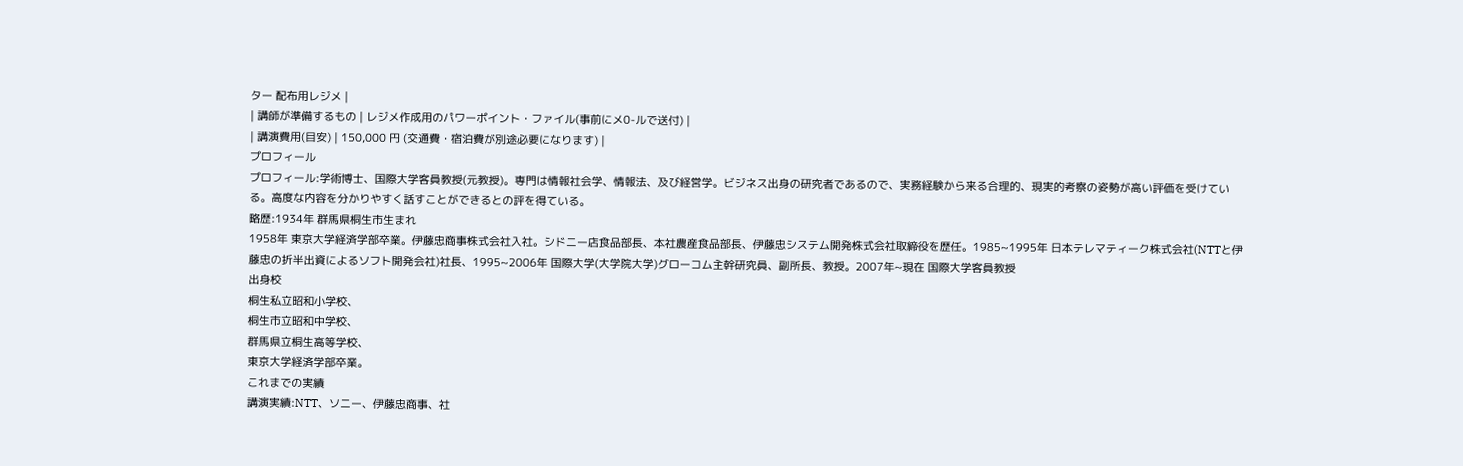ター 配布用レジメ |
| 講師が準備するもの | レジメ作成用のパワーポイント・ファイル(事前にメ0-ルで送付) |
| 講演費用(目安) | 150,000 円 (交通費・宿泊費が別途必要になります) |
プロフィール
プロフィール:学術博士、国際大学客員教授(元教授)。専門は情報社会学、情報法、及び経営学。ビジネス出身の研究者であるので、実務経験から来る合理的、現実的考察の姿勢が高い評価を受けている。高度な内容を分かりやすく話すことができるとの評を得ている。
略歴:1934年 群馬県桐生市生まれ
1958年 東京大学経済学部卒業。伊藤忠商事株式会社入社。シドニー店食品部長、本社農産食品部長、伊藤忠システム開発株式会社取締役を歴任。1985~1995年 日本テレマティーク株式会社(NTTと伊藤忠の折半出資によるソフト開発会社)社長、1995~2006年 国際大学(大学院大学)グローコム主幹研究員、副所長、教授。2007年~現在 国際大学客員教授
出身校
桐生私立昭和小学校、
桐生市立昭和中学校、
群馬県立桐生高等学校、
東京大学経済学部卒業。
これまでの実績
講演実績:NTT、ソニー、伊藤忠商事、社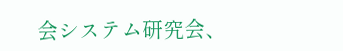会システム研究会、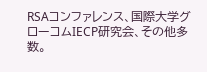RSAコンファレンス、国際大学グローコムIECP研究会、その他多数。